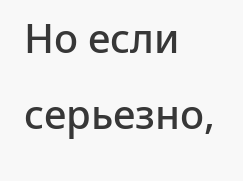Но если серьезно,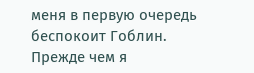меня в первую очередь беспокоит Гоблин.
Прежде чем я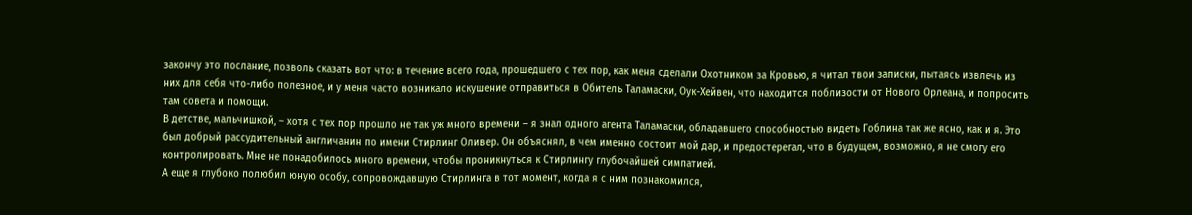закончу это послание, позволь сказать вот что: в течение всего года, прошедшего с тех пор, как меня сделали Охотником за Кровью, я читал твои записки, пытаясь извлечь из них для себя что-либо полезное, и у меня часто возникало искушение отправиться в Обитель Таламаски, Оук-Хейвен, что находится поблизости от Нового Орлеана, и попросить там совета и помощи.
В детстве, мальчишкой, – хотя с тех пор прошло не так уж много времени – я знал одного агента Таламаски, обладавшего способностью видеть Гоблина так же ясно, как и я. Это был добрый рассудительный англичанин по имени Стирлинг Оливер. Он объяснял, в чем именно состоит мой дар, и предостерегал, что в будущем, возможно, я не смогу его контролировать. Мне не понадобилось много времени, чтобы проникнуться к Стирлингу глубочайшей симпатией.
А еще я глубоко полюбил юную особу, сопровождавшую Стирлинга в тот момент, когда я с ним познакомился,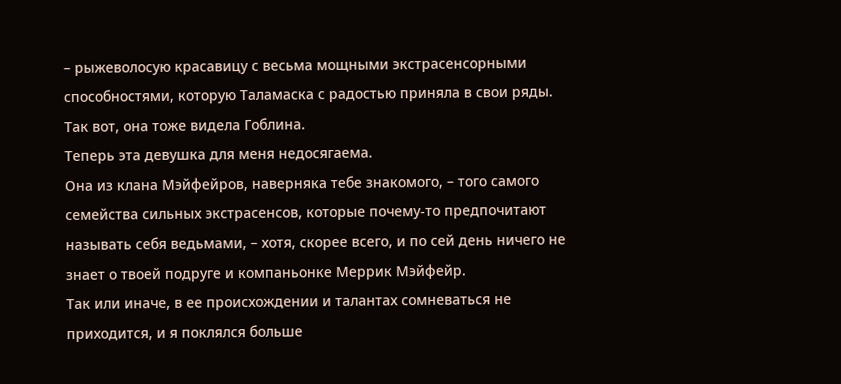– рыжеволосую красавицу с весьма мощными экстрасенсорными способностями, которую Таламаска с радостью приняла в свои ряды. Так вот, она тоже видела Гоблина.
Теперь эта девушка для меня недосягаема.
Она из клана Мэйфейров, наверняка тебе знакомого, – того самого семейства сильных экстрасенсов, которые почему-то предпочитают называть себя ведьмами, – хотя, скорее всего, и по сей день ничего не знает о твоей подруге и компаньонке Меррик Мэйфейр.
Так или иначе, в ее происхождении и талантах сомневаться не приходится, и я поклялся больше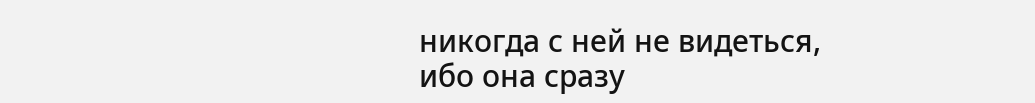никогда с ней не видеться, ибо она сразу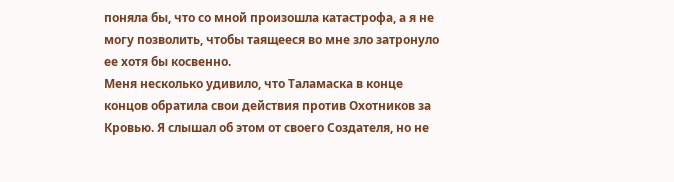поняла бы, что со мной произошла катастрофа, а я не могу позволить, чтобы таящееся во мне зло затронуло ее хотя бы косвенно.
Меня несколько удивило, что Таламаска в конце концов обратила свои действия против Охотников за Кровью. Я слышал об этом от своего Создателя, но не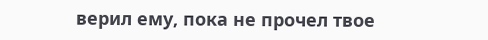верил ему, пока не прочел твое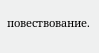повествование.